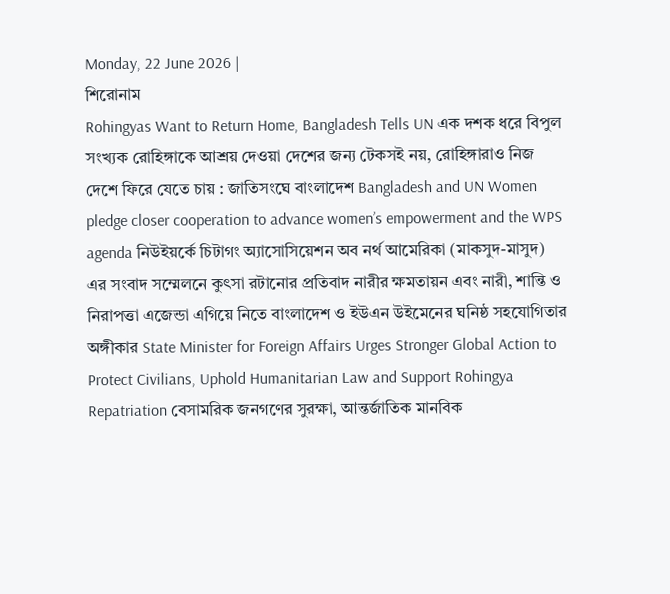Monday, 22 June 2026 |
শিরোনাম
Rohingyas Want to Return Home, Bangladesh Tells UN এক দশক ধরে বিপুল সংখ্যক রোহিঙ্গাকে আশ্রয় দেওয়া দেশের জন্য টেকসই নয়, রোহিঙ্গারাও নিজ দেশে ফিরে যেতে চায় : জাতিসংঘে বাংলাদেশ Bangladesh and UN Women pledge closer cooperation to advance women’s empowerment and the WPS agenda নিউইয়র্কে চিটাগং অ্যাসোসিয়েশন অব নর্থ আমেরিকা (মাকসুদ-মাসুদ) এর সংবাদ সম্মেলনে কুৎসা রটানোর প্রতিবাদ নারীর ক্ষমতায়ন এবং নারী, শান্তি ও নিরাপত্তা এজেন্ডা এগিয়ে নিতে বাংলাদেশ ও ইউএন উইমেনের ঘনিষ্ঠ সহযোগিতার অঙ্গীকার State Minister for Foreign Affairs Urges Stronger Global Action to Protect Civilians, Uphold Humanitarian Law and Support Rohingya Repatriation বেসামরিক জনগণের সুরক্ষা, আন্তর্জাতিক মানবিক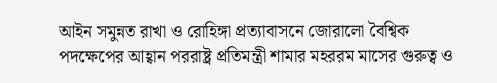আইন সমুন্নত রাখা ও রোহিঙ্গা প্রত্যাবাসনে জোরালো বৈশ্বিক পদক্ষেপের আহ্বান পররাষ্ট্র প্রতিমন্ত্রী শামার মহররম মাসের গুরুত্ব ও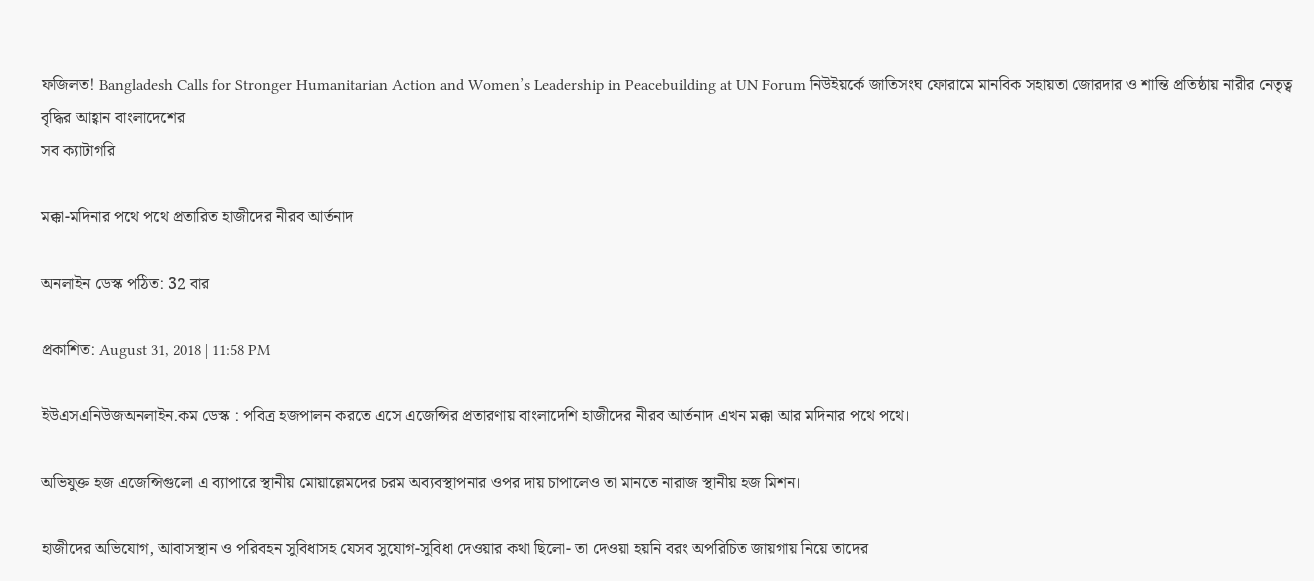ফজিলত! Bangladesh Calls for Stronger Humanitarian Action and Women’s Leadership in Peacebuilding at UN Forum নিউইয়র্কে জাতিসংঘ ফোরামে মানবিক সহায়তা জোরদার ও শান্তি প্রতিষ্ঠায় নারীর নেতৃত্ব বৃদ্ধির আহ্বান বাংলাদেশের
সব ক্যাটাগরি

মক্কা-মদিনার পথে পথে প্রতারিত হাজীদের নীরব আর্তনাদ

অনলাইন ডেস্ক পঠিত: 32 বার

প্রকাশিত: August 31, 2018 | 11:58 PM

ইউএসএনিউজঅনলাইন.কম ডেস্ক : পবিত্র হজপালন করতে এসে এজেন্সির প্রতারণায় বাংলাদেশি হাজীদের নীরব আর্তনাদ এখন মক্কা আর মদিনার পথে পথে।

অভিযুক্ত হজ এজেন্সিগুলো এ ব্যাপারে স্থানীয় মোয়াল্লেমদের চরম অব্যবস্থাপনার ওপর দায় চাপালেও তা মানতে নারাজ স্থানীয় হজ মিশন।

হাজীদের অভিযোগ, আবাসস্থান ও পরিবহন সুবিধাসহ যেসব সুযোগ-সুবিধা দেওয়ার কথা ছিলো- তা দেওয়া হয়নি বরং অপরিচিত জায়গায় নিয়ে তাদের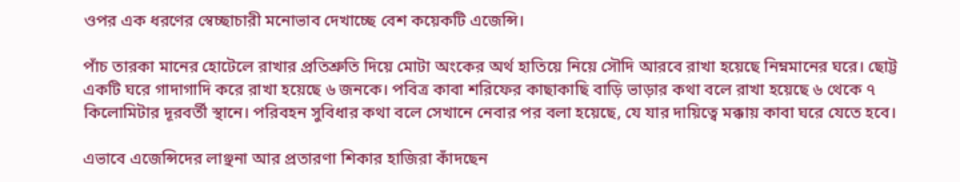ওপর এক ধরণের স্বেচ্ছাচারী মনোভাব দেখাচ্ছে বেশ কয়েকটি এজেন্সি।

পাঁচ তারকা মানের হোটেলে রাখার প্রতিশ্রুতি দিয়ে মোটা অংকের অর্থ হাতিয়ে নিয়ে সৌদি আরবে রাখা হয়েছে নিম্নমানের ঘরে। ছোট্ট একটি ঘরে গাদাগাদি করে রাখা হয়েছে ৬ জনকে। পবিত্র কাবা শরিফের কাছাকাছি বাড়ি ভাড়ার কথা বলে রাখা হয়েছে ৬ থেকে ৭ কিলোমিটার দূরবর্তী স্থানে। পরিবহন সুবিধার কথা বলে সেখানে নেবার পর বলা হয়েছে, যে যার দায়িত্বে মক্কায় কাবা ঘরে যেতে হবে।

এভাবে এজেন্সিদের লাঞ্ছনা আর প্রতারণা শিকার হাজিরা কাঁদছেন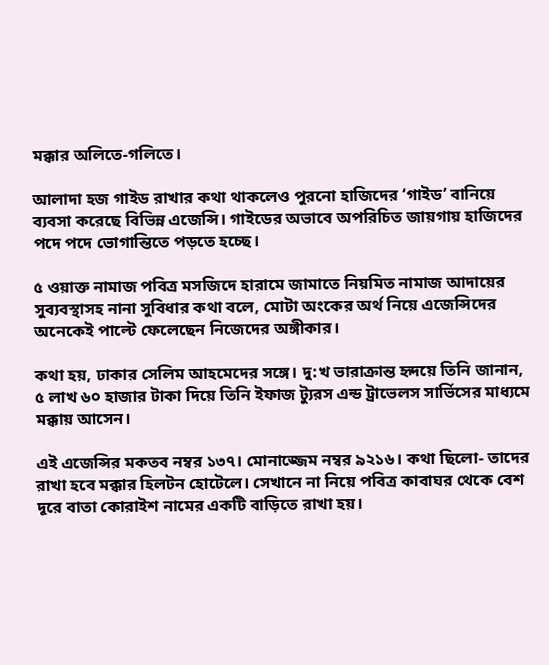মক্কার অলিতে-গলিতে।

আলাদা হজ গাইড রাখার কথা থাকলেও পুরনো হাজিদের ‘গাইড’ বানিয়ে ব্যবসা করেছে বিভিন্ন এজেন্সি। গাইডের অভাবে অপরিচিত জায়গায় হাজিদের পদে পদে ভোগান্তিতে পড়তে হচ্ছে।

৫ ওয়াক্ত নামাজ পবিত্র মসজিদে হারামে জামাতে নিয়মিত নামাজ আদায়ের সুব্যবস্থাসহ নানা সুবিধার কথা বলে, মোটা অংকের অর্থ নিয়ে এজেন্সিদের অনেকেই পাল্টে ফেলেছেন নিজেদের অঙ্গীকার।

কথা হয়, ঢাকার সেলিম আহমেদের সঙ্গে। দু:খ ভারাক্রান্ত হৃদয়ে তিনি জানান, ৫ লাখ ৬০ হাজার টাকা দিয়ে তিনি ইফাজ ট্যুরস এন্ড ট্রাভেলস সার্ভিসের মাধ্যমে মক্কায় আসেন।

এই এজেন্সির মকতব নম্বর ১৩৭। মোনাজ্জেম নম্বর ৯২১৬। কথা ছিলো- তাদের রাখা হবে মক্কার হিলটন হোটেলে। সেখানে না নিয়ে পবিত্র কাবাঘর থেকে বেশ দূরে বাতা কোরাইশ নামের একটি বাড়িতে রাখা হয়।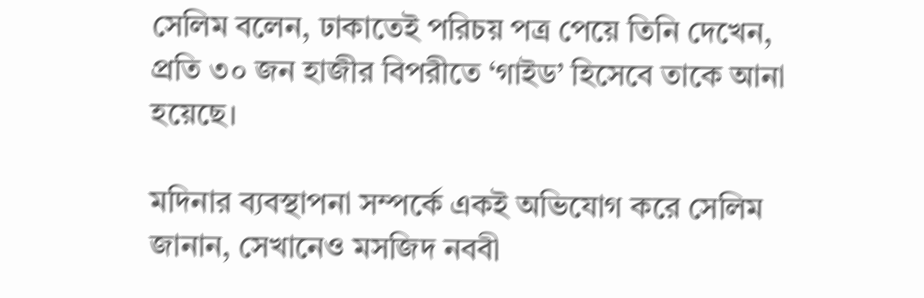সেলিম বলেন, ঢাকাতেই পরিচয় পত্র পেয়ে তিনি দেখেন, প্রতি ৩০ জন হাজীর বিপরীতে ‘গাইড’ হিসেবে তাকে আনা হয়েছে।

মদিনার ব্যবস্থাপনা সম্পর্কে একই অভিযোগ করে সেলিম জানান, সেখানেও মসজিদ নববী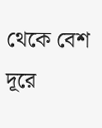থেকে বেশ দূরে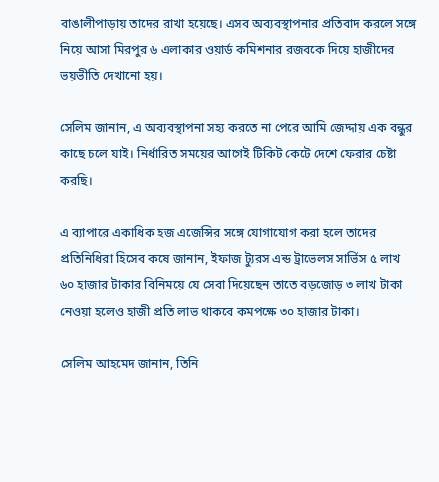বাঙালীপাড়ায় তাদের রাখা হয়েছে। এসব অব্যবস্থাপনার প্রতিবাদ করলে সঙ্গে নিয়ে আসা মিরপুর ৬ এলাকার ওয়ার্ড কমিশনার রজবকে দিয়ে হাজীদের ভয়ভীতি দেখানো হয়।

সেলিম জানান, এ অব্যবস্থাপনা সহ্য করতে না পেরে আমি জেদ্দায় এক বন্ধুর কাছে চলে যাই। নির্ধারিত সময়ের আগেই টিকিট কেটে দেশে ফেরার চেষ্টা করছি।

এ ব্যাপারে একাধিক হজ এজেন্সির সঙ্গে যোগাযোগ করা হলে তাদের প্রতিনিধিরা হিসেব কষে জানান, ইফাজ ট্যুরস এন্ড ট্রাভেলস সার্ভিস ৫ লাখ ৬০ হাজার টাকার বিনিময়ে যে সেবা দিয়েছেন তাতে বড়জোড় ৩ লাখ টাকা নেওয়া হলেও হাজী প্রতি লাভ থাকবে কমপক্ষে ৩০ হাজার টাকা।

সেলিম আহমেদ জানান, তিনি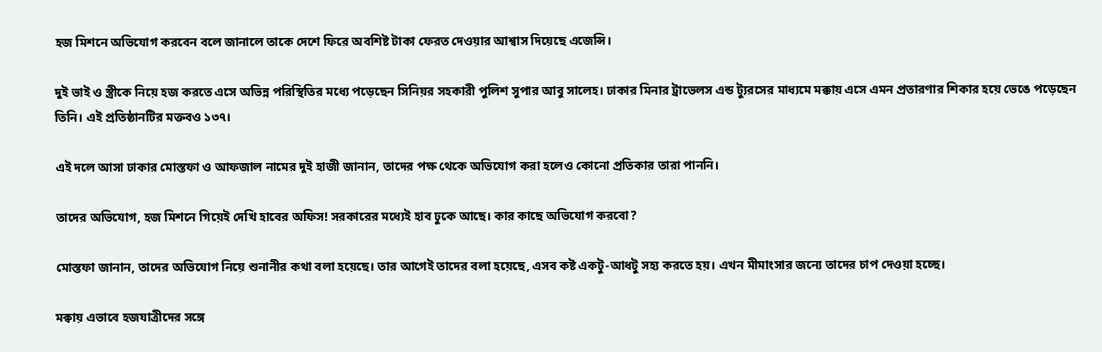হজ মিশনে অভিযোগ করবেন বলে জানালে তাকে দেশে ফিরে অবশিষ্ট টাকা ফেরত দেওয়ার আশ্বাস দিয়েছে এজেন্সি।

দুই ভাই ও স্ত্রীকে নিয়ে হজ করতে এসে অভিন্ন পরিস্থিতির মধ্যে পড়েছেন সিনিয়র সহকারী পুলিশ সুপার আবু সালেহ। ঢাকার মিনার ট্রাভেলস এন্ড ট্যুরসের মাধ্যমে মক্কায় এসে এমন প্রতারণার শিকার হয়ে ভেঙে পড়েছেন তিনি। এই প্রতিষ্ঠানটির মক্তবও ১৩৭।

এই দলে আসা ঢাকার মোস্তফা ও আফজাল নামের দুই হাজী জানান, তাদের পক্ষ থেকে অভিযোগ করা হলেও কোনো প্রতিকার তারা পাননি।

তাদের অভিযোগ, হজ মিশনে গিয়েই দেখি হাবের অফিস! সরকারের মধ্যেই হাব ঢুকে আছে। কার কাছে অভিযোগ করবো?

মোস্তফা জানান, তাদের অভিযোগ নিয়ে শুনানীর কথা বলা হয়েছে। তার আগেই তাদের বলা হয়েছে, এসব কষ্ট একটু-আধটু সহ্য করতে হয়। এখন মীমাংসার জন্যে তাদের চাপ দেওয়া হচ্ছে।

মক্বায় এভাবে হজযাত্রীদের সঙ্গে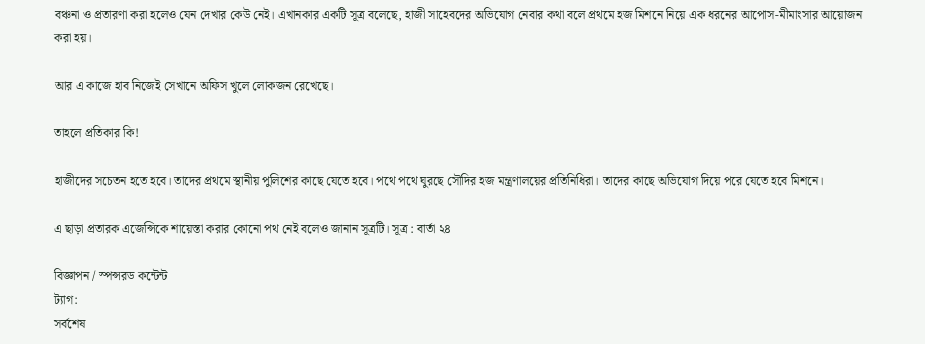বঞ্চনা ও প্রতারণা করা হলেও যেন দেখার কেউ নেই। এখানকার একটি সূত্র বলেছে, হাজী সাহেবদের অভিযোগ নেবার কথা বলে প্রথমে হজ মিশনে নিয়ে এক ধরনের আপোস-মীমাংসার আয়োজন করা হয়।

আর এ কাজে হাব নিজেই সেখানে অফিস খুলে লোকজন রেখেছে।

তাহলে প্রতিকার কি!

হাজীদের সচেতন হতে হবে। তাদের প্রথমে স্থানীয় পুলিশের কাছে যেতে হবে। পথে পথে ঘুরছে সৌদির হজ মন্ত্রণালয়ের প্রতিনিধিরা। তাদের কাছে অভিযোগ দিয়ে পরে যেতে হবে মিশনে।

এ ছাড়া প্রতারক এজেন্সিকে শায়েস্তা করার কোনো পথ নেই বলেও জানান সূত্রটি। সূত্র : বার্তা ২৪

বিজ্ঞাপন / স্পন্সরড কন্টেন্ট
ট্যাগ:
সর্বশেষ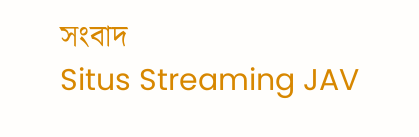সংবাদ
Situs Streaming JAV